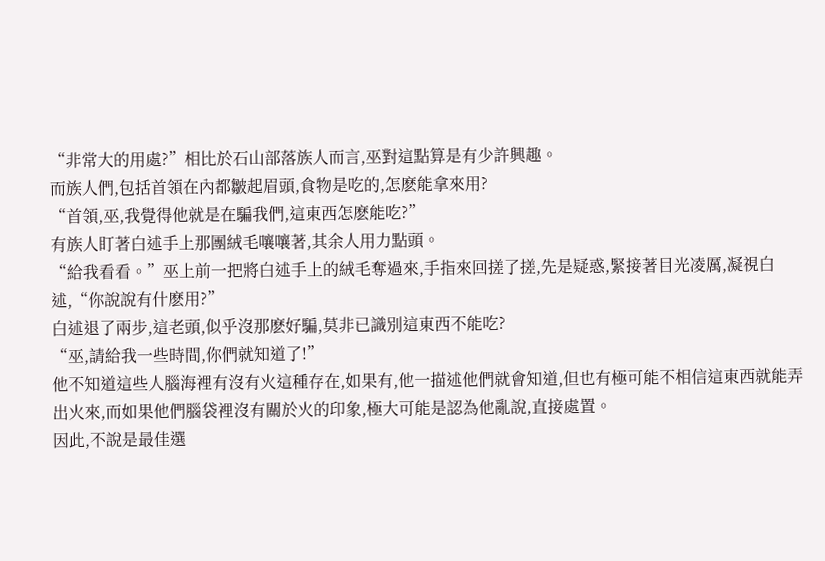“非常大的用處?”相比於石山部落族人而言,巫對這點算是有少許興趣。
而族人們,包括首領在內都皺起眉頭,食物是吃的,怎麽能拿來用?
“首領,巫,我覺得他就是在騙我們,這東西怎麽能吃?”
有族人盯著白述手上那團絨毛嚷嚷著,其余人用力點頭。
“給我看看。”巫上前一把將白述手上的絨毛奪過來,手指來回搓了搓,先是疑惑,緊接著目光凌厲,凝視白述,“你說說有什麽用?”
白述退了兩步,這老頭,似乎沒那麽好騙,莫非已識別這東西不能吃?
“巫,請給我一些時間,你們就知道了!”
他不知道這些人腦海裡有沒有火這種存在,如果有,他一描述他們就會知道,但也有極可能不相信這東西就能弄出火來,而如果他們腦袋裡沒有關於火的印象,極大可能是認為他亂說,直接處置。
因此,不說是最佳選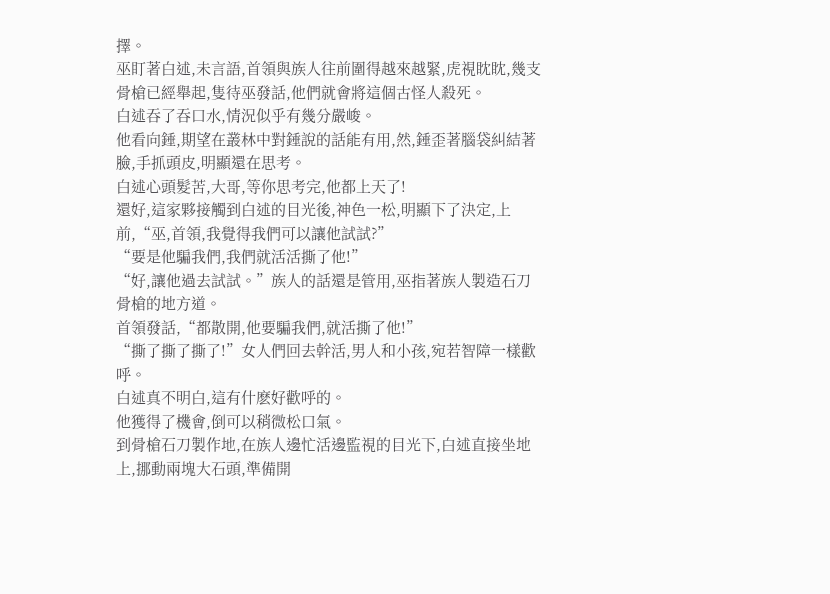擇。
巫盯著白述,未言語,首領與族人往前圍得越來越緊,虎視眈眈,幾支骨槍已經舉起,隻待巫發話,他們就會將這個古怪人殺死。
白述吞了吞口水,情況似乎有幾分嚴峻。
他看向錘,期望在叢林中對錘說的話能有用,然,錘歪著腦袋糾結著臉,手抓頭皮,明顯還在思考。
白述心頭髮苦,大哥,等你思考完,他都上天了!
還好,這家夥接觸到白述的目光後,神色一松,明顯下了決定,上前,“巫,首領,我覺得我們可以讓他試試?”
“要是他騙我們,我們就活活撕了他!”
“好,讓他過去試試。”族人的話還是管用,巫指著族人製造石刀骨槍的地方道。
首領發話,“都散開,他要騙我們,就活撕了他!”
“撕了撕了撕了!”女人們回去幹活,男人和小孩,宛若智障一樣歡呼。
白述真不明白,這有什麽好歡呼的。
他獲得了機會,倒可以稍微松口氣。
到骨槍石刀製作地,在族人邊忙活邊監視的目光下,白述直接坐地上,挪動兩塊大石頭,準備開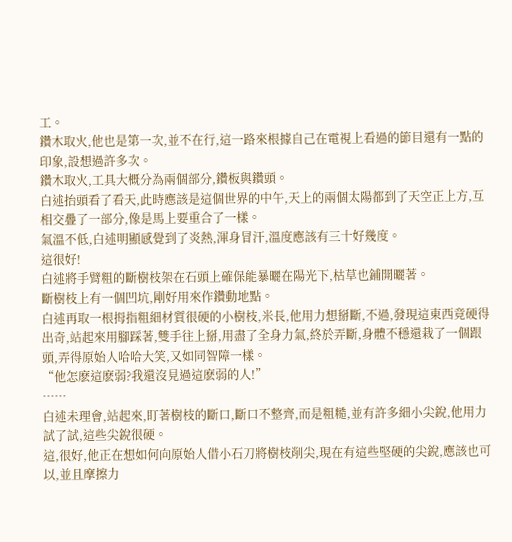工。
鑽木取火,他也是第一次,並不在行,這一路來根據自己在電視上看過的節目還有一點的印象,設想過許多次。
鑽木取火,工具大概分為兩個部分,鑽板與鑽頭。
白述抬頭看了看天,此時應該是這個世界的中午,天上的兩個太陽都到了天空正上方,互相交疊了一部分,像是馬上要重合了一樣。
氣溫不低,白述明顯感覺到了炎熱,渾身冒汗,溫度應該有三十好幾度。
這很好!
白述將手臂粗的斷樹枝架在石頭上確保能暴曬在陽光下,枯草也鋪開曬著。
斷樹枝上有一個凹坑,剛好用來作鑽動地點。
白述再取一根拇指粗細材質很硬的小樹枝,米長,他用力想掰斷,不過,發現這東西竟硬得出奇,站起來用腳踩著,雙手往上掰,用盡了全身力氣,終於弄斷,身體不穩還栽了一個跟頭,弄得原始人哈哈大笑,又如同智障一樣。
“他怎麽這麽弱?我還沒見過這麽弱的人!”
……
白述未理會,站起來,盯著樹枝的斷口,斷口不整齊,而是粗糙,並有許多細小尖銳,他用力試了試,這些尖銳很硬。
這,很好,他正在想如何向原始人借小石刀將樹枝削尖,現在有這些堅硬的尖銳,應該也可以,並且摩擦力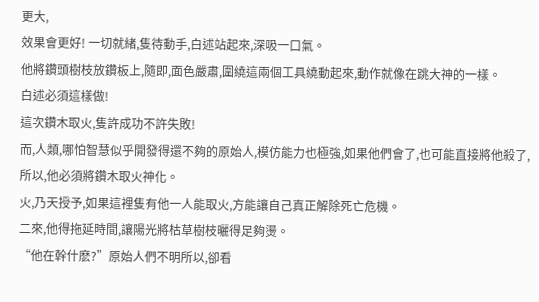更大,
效果會更好! 一切就緒,隻待動手,白述站起來,深吸一口氣。
他將鑽頭樹枝放鑽板上,隨即,面色嚴肅,圍繞這兩個工具繞動起來,動作就像在跳大神的一樣。
白述必須這樣做!
這次鑽木取火,隻許成功不許失敗!
而,人類,哪怕智慧似乎開發得還不夠的原始人,模仿能力也極強,如果他們會了,也可能直接將他殺了,所以,他必須將鑽木取火神化。
火,乃天授予,如果這裡隻有他一人能取火,方能讓自己真正解除死亡危機。
二來,他得拖延時間,讓陽光將枯草樹枝曬得足夠燙。
“他在幹什麽?”原始人們不明所以,卻看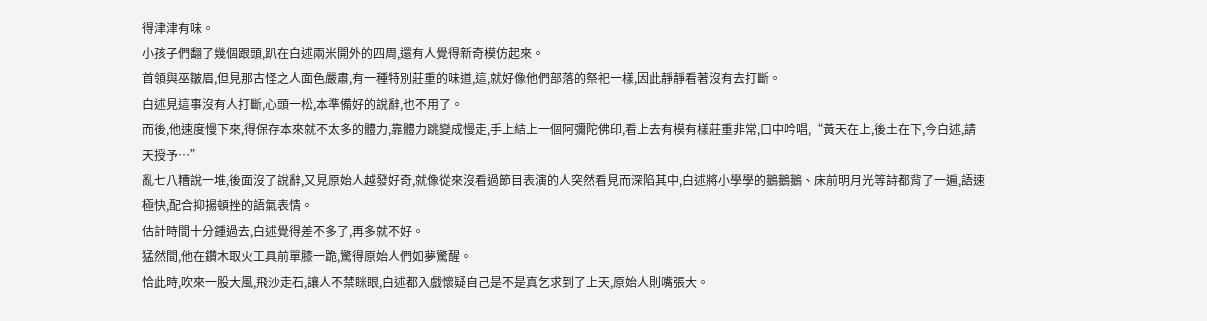得津津有味。
小孩子們翻了幾個跟頭,趴在白述兩米開外的四周,還有人覺得新奇模仿起來。
首領與巫皺眉,但見那古怪之人面色嚴肅,有一種特別莊重的味道,這,就好像他們部落的祭祀一樣,因此靜靜看著沒有去打斷。
白述見這事沒有人打斷,心頭一松,本準備好的說辭,也不用了。
而後,他速度慢下來,得保存本來就不太多的體力,靠體力跳變成慢走,手上結上一個阿彌陀佛印,看上去有模有樣莊重非常,口中吟唱,“黃天在上,後土在下,今白述,請天授予…”
亂七八糟說一堆,後面沒了說辭,又見原始人越發好奇,就像從來沒看過節目表演的人突然看見而深陷其中,白述將小學學的鵝鵝鵝、床前明月光等詩都背了一遍,語速極快,配合抑揚頓挫的語氣表情。
估計時間十分鍾過去,白述覺得差不多了,再多就不好。
猛然間,他在鑽木取火工具前單膝一跪,驚得原始人們如夢驚醒。
恰此時,吹來一股大風,飛沙走石,讓人不禁眯眼,白述都入戲懷疑自己是不是真乞求到了上天,原始人則嘴張大。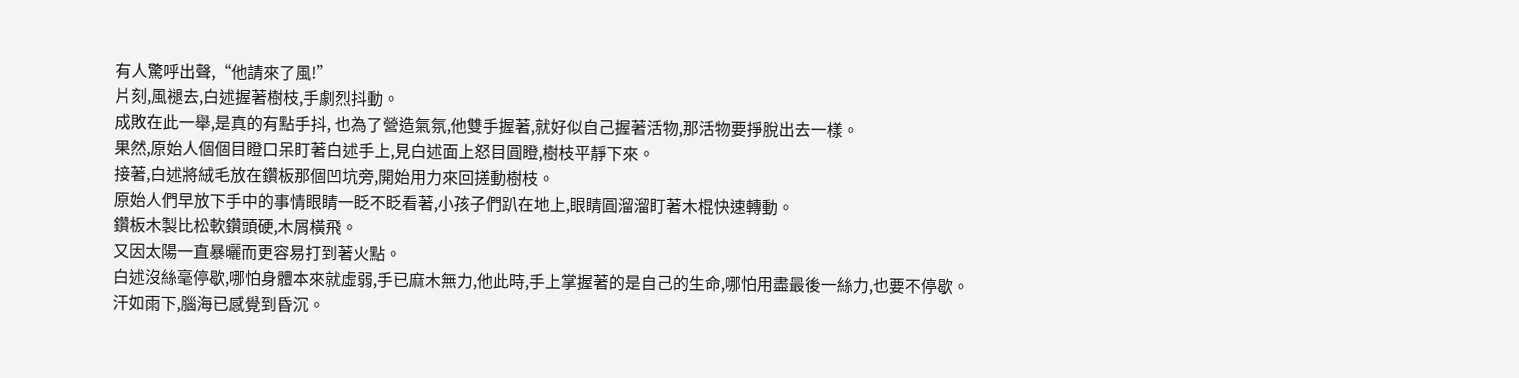有人驚呼出聲,“他請來了風!”
片刻,風褪去,白述握著樹枝,手劇烈抖動。
成敗在此一舉,是真的有點手抖, 也為了營造氣氛,他雙手握著,就好似自己握著活物,那活物要掙脫出去一樣。
果然,原始人個個目瞪口呆盯著白述手上,見白述面上怒目圓瞪,樹枝平靜下來。
接著,白述將絨毛放在鑽板那個凹坑旁,開始用力來回搓動樹枝。
原始人們早放下手中的事情眼睛一眨不眨看著,小孩子們趴在地上,眼睛圓溜溜盯著木棍快速轉動。
鑽板木製比松軟鑽頭硬,木屑橫飛。
又因太陽一直暴曬而更容易打到著火點。
白述沒絲毫停歇,哪怕身體本來就虛弱,手已麻木無力,他此時,手上掌握著的是自己的生命,哪怕用盡最後一絲力,也要不停歇。
汗如雨下,腦海已感覺到昏沉。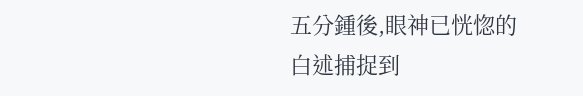五分鍾後,眼神已恍惚的白述捕捉到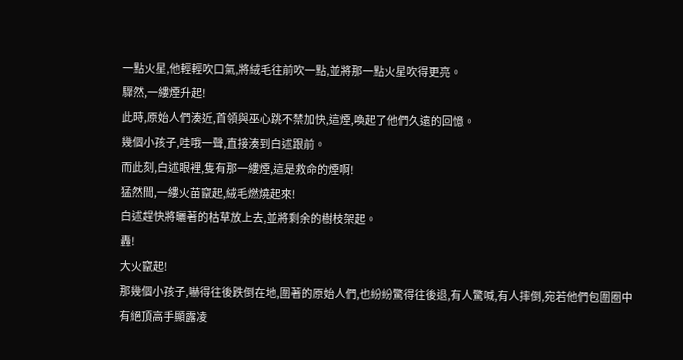一點火星,他輕輕吹口氣,將絨毛往前吹一點,並將那一點火星吹得更亮。
驟然,一縷煙升起!
此時,原始人們湊近,首領與巫心跳不禁加快,這煙,喚起了他們久遠的回憶。
幾個小孩子,哇哦一聲,直接湊到白述跟前。
而此刻,白述眼裡,隻有那一縷煙,這是救命的煙啊!
猛然間,一縷火苗竄起,絨毛燃燒起來!
白述趕快將曬著的枯草放上去,並將剩余的樹枝架起。
轟!
大火竄起!
那幾個小孩子,嚇得往後跌倒在地,圍著的原始人們,也紛紛驚得往後退,有人驚喊,有人摔倒,宛若他們包圍圈中有絕頂高手顯露凌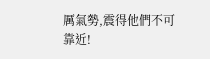厲氣勢,震得他們不可靠近!